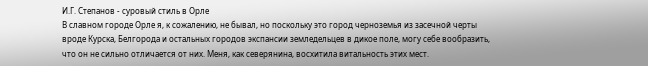И.Г. Степанов - суровый стиль в Орле
В славном городе Орле я, к сожалению, не бывал, но поскольку это город черноземья из засечной черты вроде Курска, Белгорода и остальных городов экспансии земледельцев в дикое поле, могу себе вообразить, что он не сильно отличается от них. Меня, как северянина, восхитила витальность этих мест.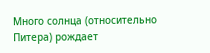Много солнца (относительно Питера) рождает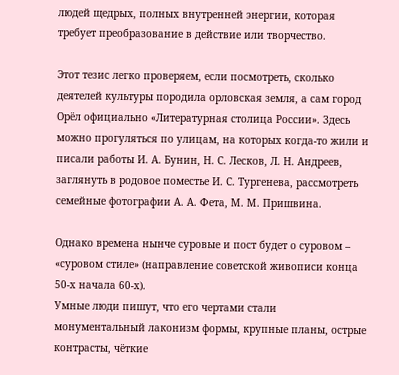людей щедрых, полных внутренней энергии, которая требует преобразование в действие или творчество.

Этот тезис легко проверяем, если посмотреть, сколько деятелей культуры породила орловская земля, а сам город Орёл официально «Литературная столица России». Здесь можно прогуляться по улицам, на которых когда-то жили и писали работы И. А. Бунин, Н. С. Лесков, Л. Н. Андреев, заглянуть в родовое поместье И. С. Тургенева, рассмотреть семейные фотографии А. А. Фета, М. М. Пришвина.

Однако времена нынче суровые и пост будет о суровом – «суровом стиле» (направление советской живописи конца 50-х начала 60-х).
Умные люди пишут, что его чертами стали монументальный лаконизм формы, крупные планы, острые контрасты, чёткие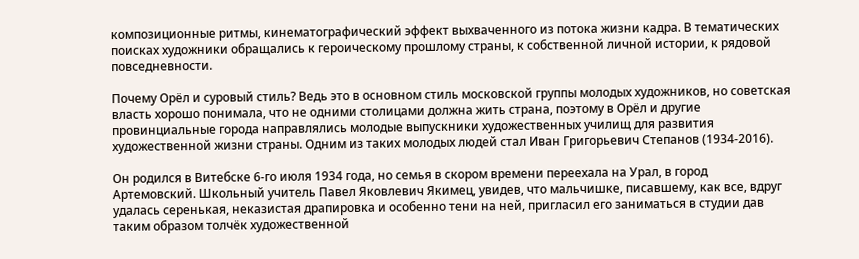композиционные ритмы, кинематографический эффект выхваченного из потока жизни кадра. В тематических поисках художники обращались к героическому прошлому страны, к собственной личной истории, к рядовой повседневности.

Почему Орёл и суровый стиль? Ведь это в основном стиль московской группы молодых художников, но советская власть хорошо понимала, что не одними столицами должна жить страна, поэтому в Орёл и другие провинциальные города направлялись молодые выпускники художественных училищ для развития художественной жизни страны. Одним из таких молодых людей стал Иван Григорьевич Степанов (1934-2016).

Он родился в Витебске 6-го июля 1934 года, но семья в скором времени переехала на Урал, в город Артемовский. Школьный учитель Павел Яковлевич Якимец, увидев, что мальчишке, писавшему, как все, вдруг удалась серенькая, неказистая драпировка и особенно тени на ней, пригласил его заниматься в студии дав таким образом толчёк художественной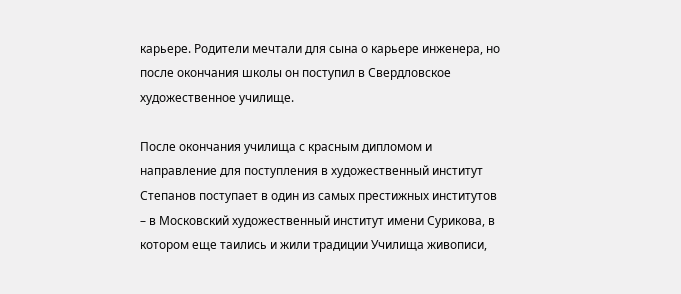карьере. Родители мечтали для сына о карьере инженера, но после окончания школы он поступил в Свердловское художественное училище.

После окончания училища с красным дипломом и направление для поступления в художественный институт Степанов поступает в один из самых престижных институтов – в Московский художественный институт имени Сурикова, в котором еще таились и жили традиции Училища живописи,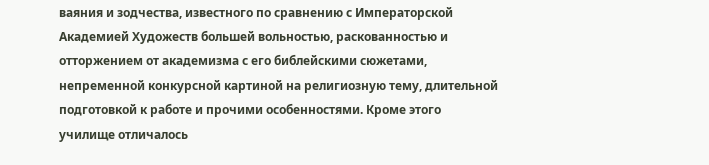ваяния и зодчества, известного по сравнению с Императорской Академией Художеств большей вольностью, раскованностью и отторжением от академизма с его библейскими сюжетами, непременной конкурсной картиной на религиозную тему, длительной подготовкой к работе и прочими особенностями. Кроме этого училище отличалось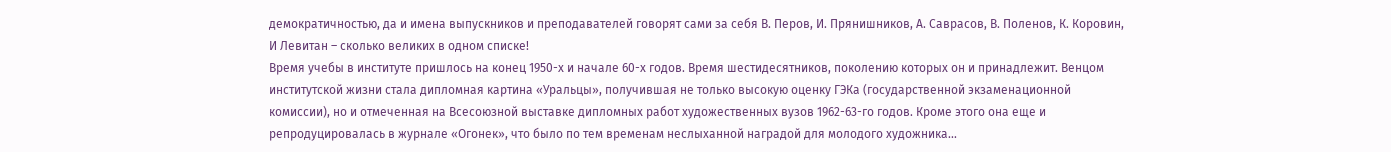демократичностью, да и имена выпускников и преподавателей говорят сами за себя В. Перов, И. Прянишников, А. Саврасов, В. Поленов, К. Коровин, И Левитан – сколько великих в одном списке!
Время учебы в институте пришлось на конец 1950-х и начале 60-х годов. Время шестидесятников, поколению которых он и принадлежит. Венцом институтской жизни стала дипломная картина «Уральцы», получившая не только высокую оценку ГЭКа (государственной экзаменационной комиссии), но и отмеченная на Всесоюзной выставке дипломных работ художественных вузов 1962-63-го годов. Кроме этого она еще и репродуцировалась в журнале «Огонек», что было по тем временам неслыханной наградой для молодого художника...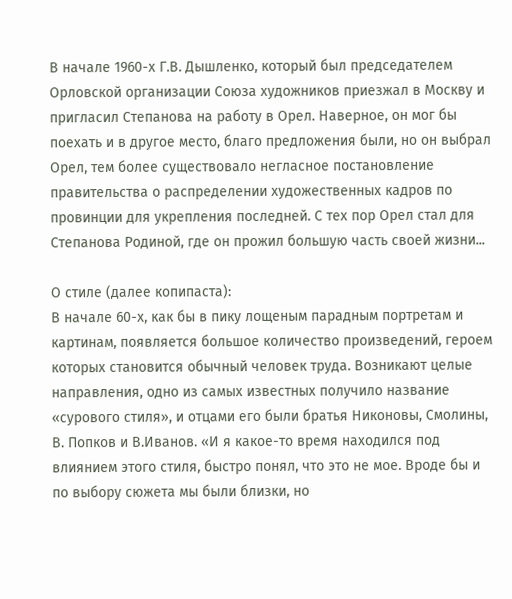В начале 1960-х Г.В. Дышленко, который был председателем Орловской организации Союза художников приезжал в Москву и пригласил Степанова на работу в Орел. Наверное, он мог бы поехать и в другое место, благо предложения были, но он выбрал Орел, тем более существовало негласное постановление правительства о распределении художественных кадров по провинции для укрепления последней. С тех пор Орел стал для Степанова Родиной, где он прожил большую часть своей жизни...

О стиле (далее копипаста):
В начале 60-х, как бы в пику лощеным парадным портретам и картинам, появляется большое количество произведений, героем которых становится обычный человек труда. Возникают целые направления, одно из самых известных получило название «сурового стиля», и отцами его были братья Никоновы, Смолины, В. Попков и В.Иванов. «И я какое-то время находился под влиянием этого стиля, быстро понял, что это не мое. Вроде бы и по выбору сюжета мы были близки, но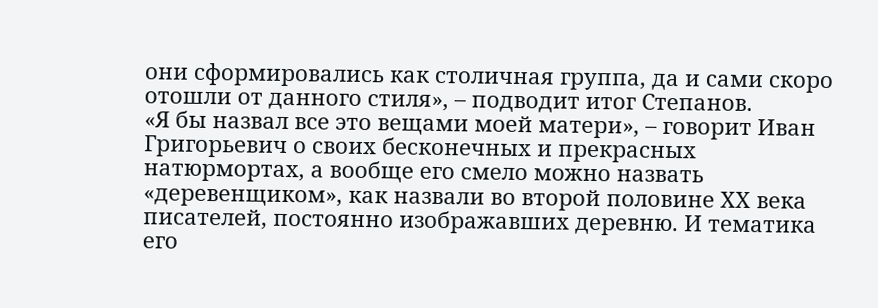они сформировались как столичная группа, да и сами скоро отошли от данного стиля», – подводит итог Степанов.
«Я бы назвал все это вещами моей матери», – говорит Иван Григорьевич о своих бесконечных и прекрасных натюрмортах, а вообще его смело можно назвать «деревенщиком», как назвали во второй половине ХХ века писателей, постоянно изображавших деревню. И тематика его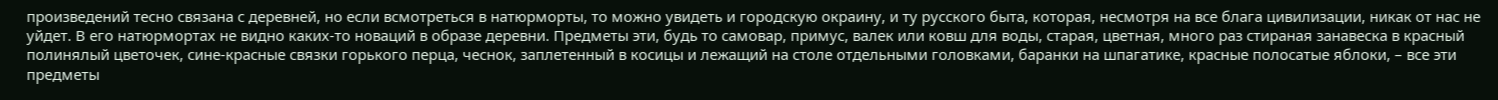произведений тесно связана с деревней, но если всмотреться в натюрморты, то можно увидеть и городскую окраину, и ту русского быта, которая, несмотря на все блага цивилизации, никак от нас не уйдет. В его натюрмортах не видно каких-то новаций в образе деревни. Предметы эти, будь то самовар, примус, валек или ковш для воды, старая, цветная, много раз стираная занавеска в красный полинялый цветочек, сине-красные связки горького перца, чеснок, заплетенный в косицы и лежащий на столе отдельными головками, баранки на шпагатике, красные полосатые яблоки, – все эти предметы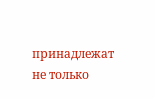принадлежат не только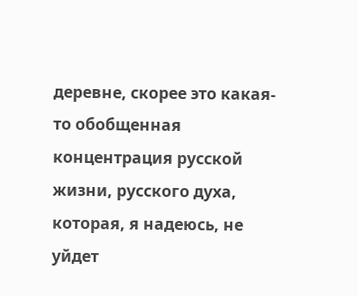деревне, скорее это какая-то обобщенная концентрация русской жизни, русского духа, которая, я надеюсь, не уйдет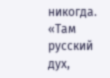никогда. «Там русский дух,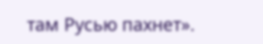там Русью пахнет».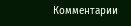Комментарии